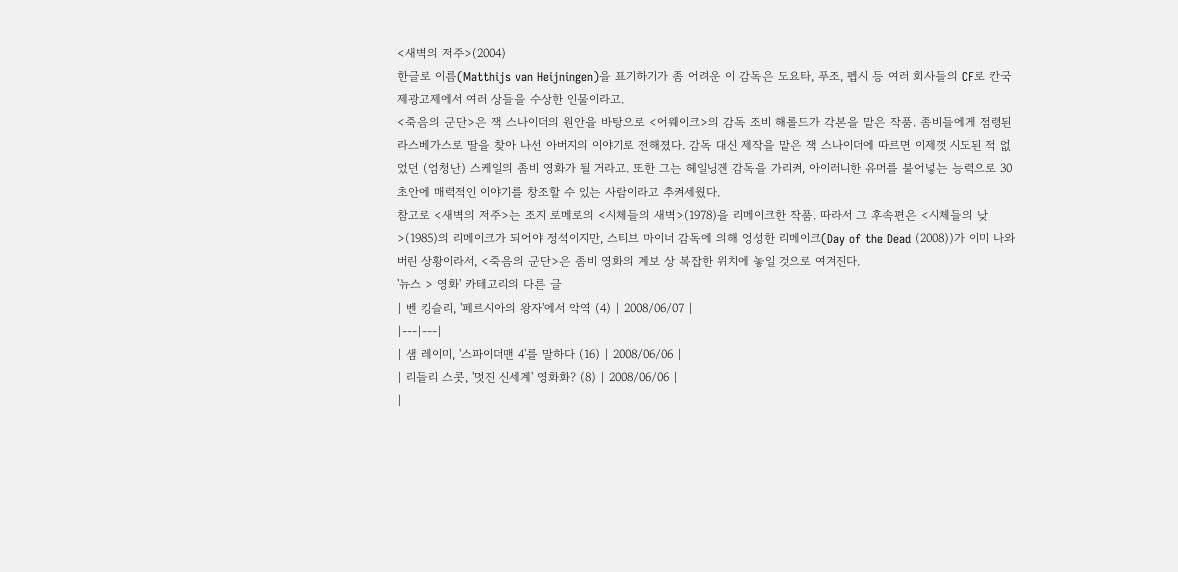<새벽의 저주>(2004)
한글로 이름(Matthijs van Heijningen)을 표기하기가 좀 어려운 이 감독은 도요타, 푸조, 펩시 등 여러 회사들의 CF로 칸국제광고제에서 여러 상들을 수상한 인물이라고.
<죽음의 군단>은 잭 스나이더의 원안을 바탕으로 <어웨이크>의 감독 조비 해롤드가 각본을 맡은 작품. 좀비들에게 점령된 라스베가스로 딸을 찾아 나선 아버지의 이야기로 전해졌다. 감독 대신 제작을 맡은 잭 스나이더에 따르면 이제껏 시도된 적 없었던 (엄청난) 스케일의 좀비 영화가 될 거라고. 또한 그는 헤일닝겐 감독을 가리켜, 아이러니한 유머를 불어넣는 능력으로 30초안에 매력적인 이야기를 창조할 수 있는 사람이라고 추켜세웠다.
참고로 <새벽의 저주>는 조지 로메로의 <시체들의 새벽>(1978)을 리메이크한 작품. 따라서 그 후속편은 <시체들의 낮>(1985)의 리메이크가 되어야 정석이지만, 스티브 마이너 감독에 의해 엉성한 리메이크(Day of the Dead (2008))가 이미 나와 버린 상황이라서, <죽음의 군단>은 좀비 영화의 계보 상 복잡한 위치에 놓일 것으로 여겨진다.
'뉴스 > 영화' 카테고리의 다른 글
| 벤 킹슬리, '페르시아의 왕자'에서 악역 (4) | 2008/06/07 |
|---|---|
| 샘 레이미, '스파이더맨 4'를 말하다 (16) | 2008/06/06 |
| 리들리 스콧, '멋진 신세계' 영화화? (8) | 2008/06/06 |
|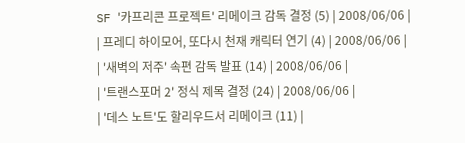SF '카프리콘 프로젝트' 리메이크 감독 결정 (5) | 2008/06/06 |
| 프레디 하이모어, 또다시 천재 캐릭터 연기 (4) | 2008/06/06 |
| '새벽의 저주' 속편 감독 발표 (14) | 2008/06/06 |
| '트랜스포머 2' 정식 제목 결정 (24) | 2008/06/06 |
| '데스 노트'도 할리우드서 리메이크 (11) |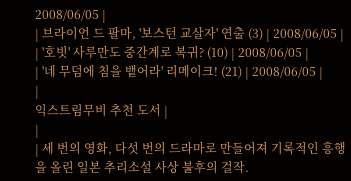2008/06/05 |
| 브라이언 드 팔마, '보스턴 교살자' 연출 (3) | 2008/06/05 |
| '호빗' 사루만도 중간계로 복귀? (10) | 2008/06/05 |
| '네 무덤에 침을 뱉어라' 리메이크! (21) | 2008/06/05 |
|
익스트림무비 추천 도서 |
|
| 세 번의 영화, 다섯 번의 드라마로 만들어져 기록적인 흥행을 올린 일본 추리소설 사상 불후의 걸작.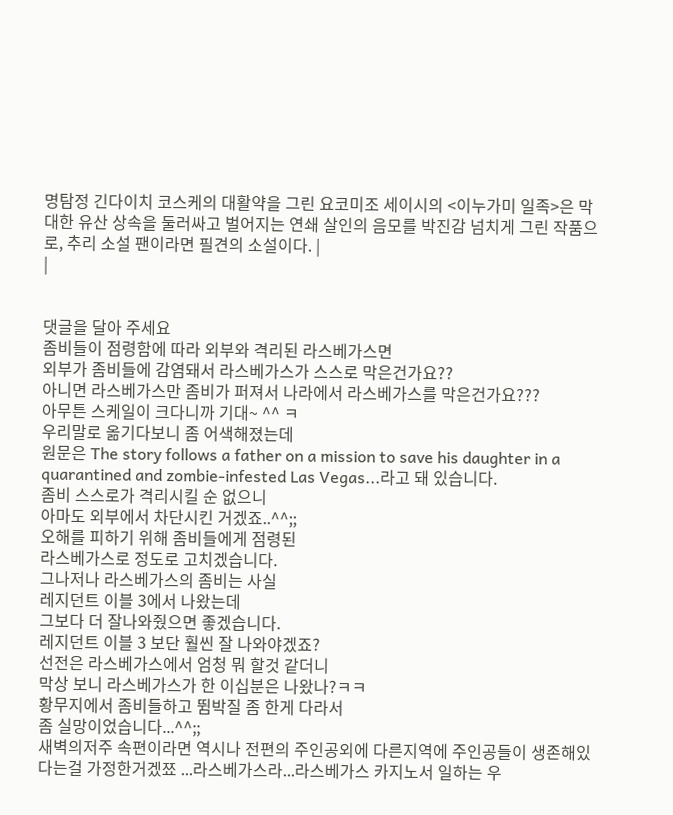명탐정 긴다이치 코스케의 대활약을 그린 요코미조 세이시의 <이누가미 일족>은 막대한 유산 상속을 둘러싸고 벌어지는 연쇄 살인의 음모를 박진감 넘치게 그린 작품으로, 추리 소설 팬이라면 필견의 소설이다. |
|


댓글을 달아 주세요
좀비들이 점령함에 따라 외부와 격리된 라스베가스면
외부가 좀비들에 감염돼서 라스베가스가 스스로 막은건가요??
아니면 라스베가스만 좀비가 퍼져서 나라에서 라스베가스를 막은건가요???
아무튼 스케일이 크다니까 기대~ ^^ ㅋ
우리말로 옮기다보니 좀 어색해졌는데
원문은 The story follows a father on a mission to save his daughter in a quarantined and zombie-infested Las Vegas...라고 돼 있습니다.
좀비 스스로가 격리시킬 순 없으니
아마도 외부에서 차단시킨 거겠죠..^^;;
오해를 피하기 위해 좀비들에게 점령된
라스베가스로 정도로 고치겠습니다.
그나저나 라스베가스의 좀비는 사실
레지던트 이블 3에서 나왔는데
그보다 더 잘나와줬으면 좋겠습니다.
레지던트 이블 3 보단 훨씬 잘 나와야겠죠?
선전은 라스베가스에서 엄청 뭐 할것 같더니
막상 보니 라스베가스가 한 이십분은 나왔나?ㅋㅋ
황무지에서 좀비들하고 뜀박질 좀 한게 다라서
좀 실망이었습니다...^^;;
새벽의저주 속편이라면 역시나 전편의 주인공외에 다른지역에 주인공들이 생존해있다는걸 가정한거겠쬬 ...라스베가스라...라스베가스 카지노서 일하는 우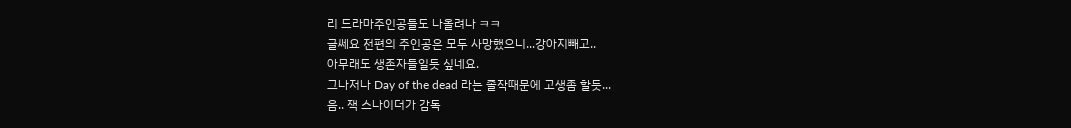리 드라마주인공들도 나올려나 ㅋㅋ
글쎄요 전편의 주인공은 모두 사망했으니...강아지빼고..
아무래도 생존자들일듯 싶네요.
그나저나 Day of the dead 라는 졸작때문에 고생좀 할듯...
음.. 잭 스나이더가 감독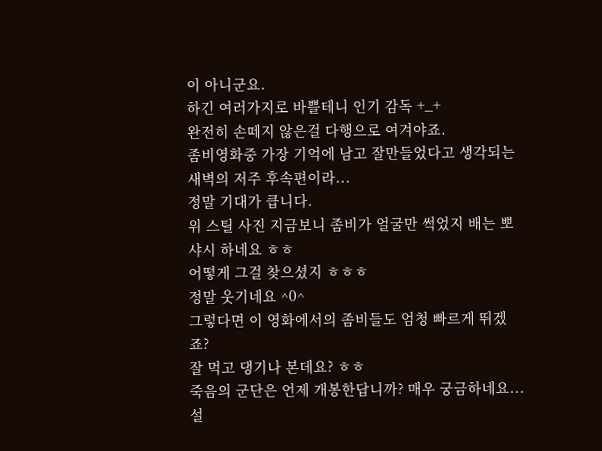이 아니군요.
하긴 여러가지로 바쁠테니 인기 감독 +_+
완전히 손떼지 않은걸 다행으로 여겨야죠.
좀비영화중 가장 기억에 남고 잘만들었다고 생각되는 새벽의 저주 후속편이라...
정말 기대가 큽니다.
위 스틸 사진 지금보니 좀비가 얼굴만 썩었지 배는 뽀샤시 하네요 ㅎㅎ
어떻게 그걸 찾으셨지 ㅎㅎㅎ
정말 웃기네요 ^0^
그렇다면 이 영화에서의 좀비들도 엄청 빠르게 뛰겠죠?
잘 먹고 댕기나 본데요? ㅎㅎ
죽음의 군단은 언제 개봉한답니까? 매우 궁금하네요...설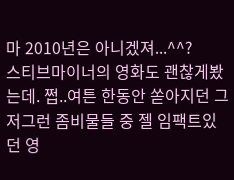마 2010년은 아니겠져...^^?
스티브마이너의 영화도 괜찮게봤는데. 쩝..여튼 한동안 쏟아지던 그저그런 좀비물들 중 젤 임팩트있던 영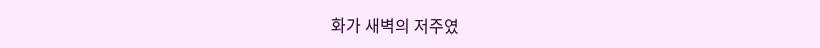화가 새벽의 저주였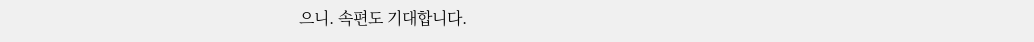으니. 속편도 기대합니다.